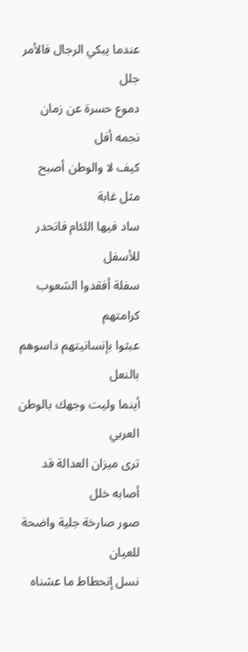عندما يبكي الرجال فالأمر جلل
دموع حسرة عن زمان نجمه أفل
كيف لا والوطن أصبح مثل غابة
ساد فيها اللئام فانحدر للأسفل
سفلة أفقدوا الشعوب كرامتهم
عبثوا بإنسانيتهم داسوهم بالنعل
أينما وليت وجهك بالوطن العربي
ترى ميزان العدالة قد أصابه خلل
صور صارخة جلية واضحة للعيان
نسل إنحطاط ما عشناه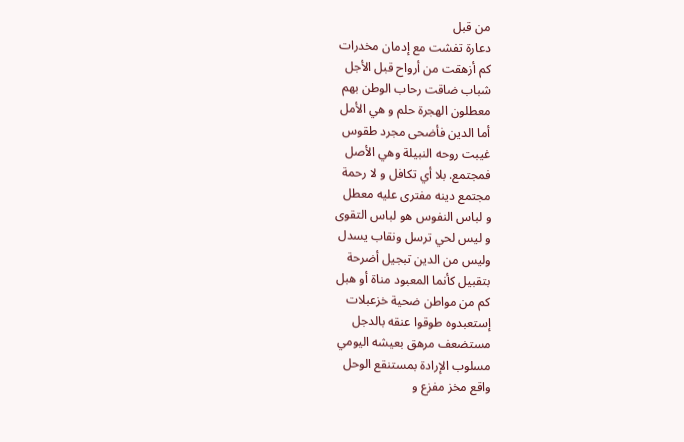من قبل
دعارة تفشت مع إدمان مخدرات
كم أزهقت من أرواح قبل الأجل
شباب ضاقت رحاب الوطن بهم
معطلون الهجرة حلم و هي الأمل
أما الدين فأضحى مجرد طقوس
غيبت روحه النبيلة وهي الأصل
فمجتمع. بلا أي تكافل و لا رحمة
مجتمع دينه مفترى عليه معطل
و لباس النفوس هو لباس التقوى
و ليس لحي ترسل ونقاب يسدل
وليس من الدين تبجيل أضرحة
بتقبيل كأنما المعبود مناة أو هبل
كم من مواطن ضحية خزعبلات
إستعبدوه طوقوا عنقه بالدجل
مستضعف مرهق بعيشه اليومي
مسلوب الإرادة بمستنقع الوحل
واقع مخز مفزع و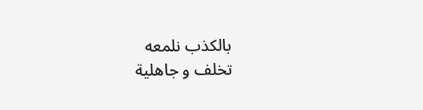بالكذب نلمعه
تخلف و جاهلية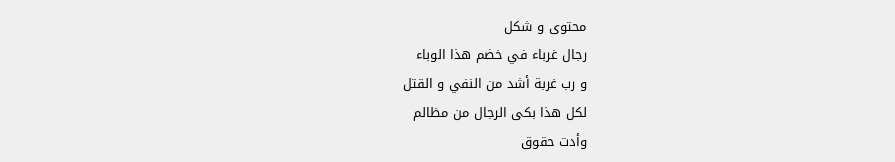محتوى و شكل
رجال غرباء في خضم هذا الوباء
و رب غربة أشد من النفي و القتل
لكل هذا بكى الرجال من مظالم
وأدت حقوق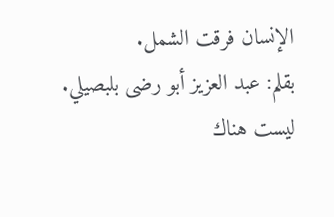الإنسان فرقت الشمل.
بقلم: عبد العزيز أبو رضى بلبصيلي.
ليست هناك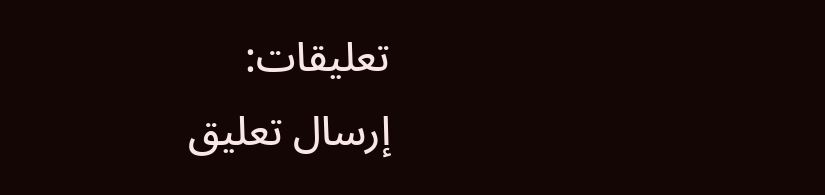تعليقات:
إرسال تعليق